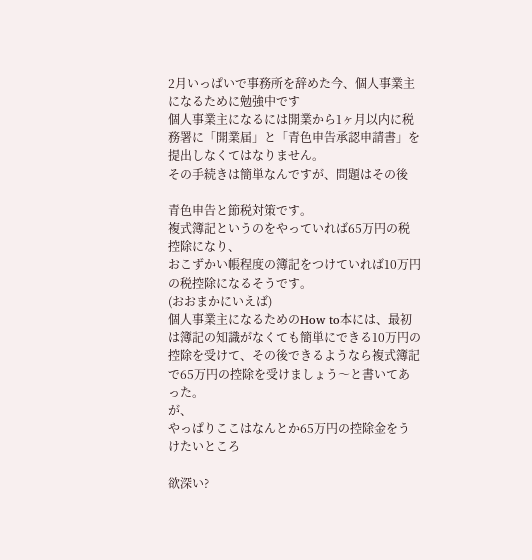2月いっぱいで事務所を辞めた今、個人事業主になるために勉強中です
個人事業主になるには開業から1ヶ月以内に税務署に「開業届」と「青色申告承認申請書」を提出しなくてはなりません。
その手続きは簡単なんですが、問題はその後

青色申告と節税対策です。
複式簿記というのをやっていれば65万円の税控除になり、
おこずかい帳程度の簿記をつけていれば10万円の税控除になるそうです。
(おおまかにいえば)
個人事業主になるためのHow to本には、最初は簿記の知識がなくても簡単にできる10万円の控除を受けて、その後できるようなら複式簿記で65万円の控除を受けましょう〜と書いてあった。
が、
やっぱりここはなんとか65万円の控除金をうけたいところ

欲深い?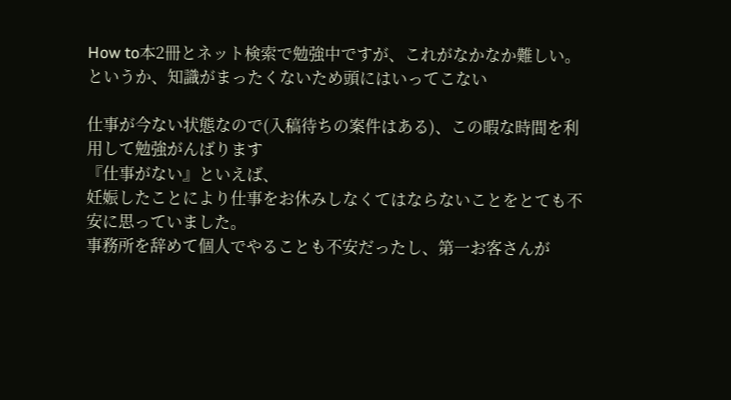How to本2冊とネット検索で勉強中ですが、これがなかなか難しい。
というか、知識がまったくないため頭にはいってこない

仕事が今ない状態なので(入稿待ちの案件はある)、この暇な時間を利用して勉強がんばります
『仕事がない』といえば、
妊娠したことにより仕事をお休みしなくてはならないことをとても不安に思っていました。
事務所を辞めて個人でやることも不安だったし、第一お客さんが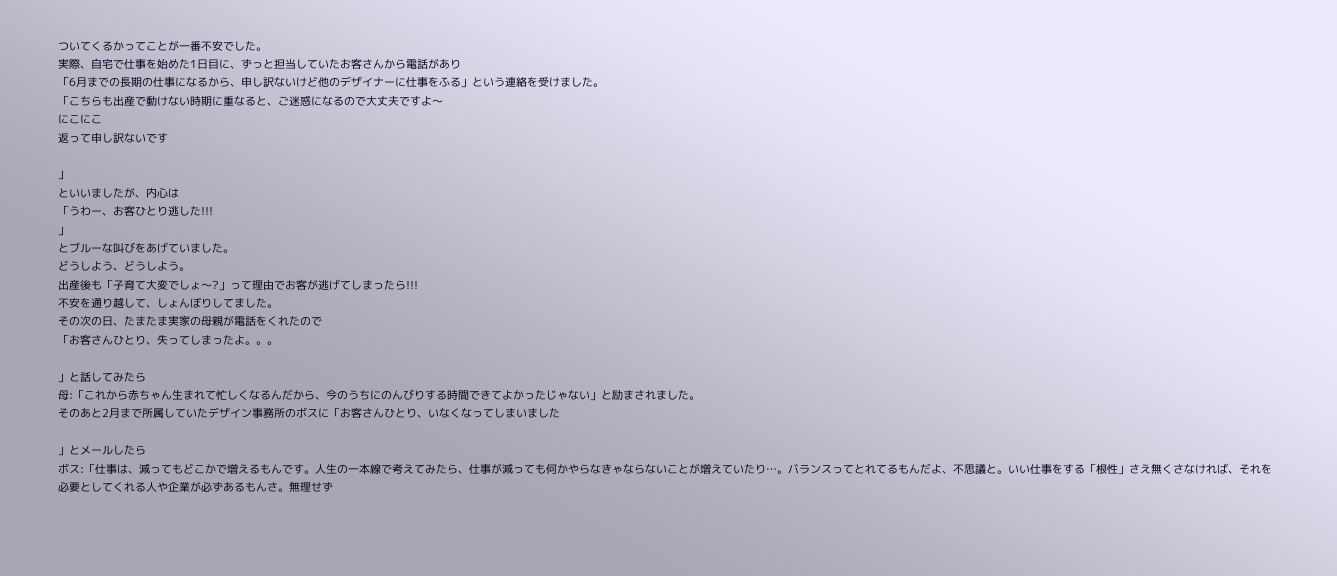ついてくるかってことが一番不安でした。
実際、自宅で仕事を始めた1日目に、ずっと担当していたお客さんから電話があり
「6月までの長期の仕事になるから、申し訳ないけど他のデザイナーに仕事をふる」という連絡を受けました。
「こちらも出産で動けない時期に重なると、ご迷惑になるので大丈夫ですよ〜
にこにこ
返って申し訳ないです

」
といいましたが、内心は
「うわー、お客ひとり逃した!!!
」
とブルーな叫びをあげていました。
どうしよう、どうしよう。
出産後も「子育て大変でしょ〜?」って理由でお客が逃げてしまったら!!!
不安を通り越して、しょんぼりしてました。
その次の日、たまたま実家の母親が電話をくれたので
「お客さんひとり、失ってしまったよ。。。

」と話してみたら
母:「これから赤ちゃん生まれて忙しくなるんだから、今のうちにのんびりする時間できてよかったじゃない」と励まされました。
そのあと2月まで所属していたデザイン事務所のボスに「お客さんひとり、いなくなってしまいました

」とメールしたら
ボス:「仕事は、減ってもどこかで増えるもんです。人生の一本線で考えてみたら、仕事が減っても何かやらなきゃならないことが増えていたり…。バランスってとれてるもんだよ、不思議と。いい仕事をする「根性」さえ無くさなければ、それを必要としてくれる人や企業が必ずあるもんさ。無理せず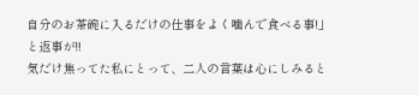自分のお茶碗に入るだけの仕事をよく噛んで食べる事!」と返事が!!
気だけ焦ってた私にとって、二人の言葉は心にしみると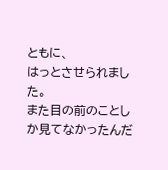ともに、
はっとさせられました。
また目の前のことしか見てなかったんだ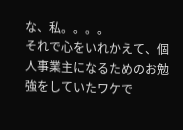な、私。。。。
それで心をいれかえて、個人事業主になるためのお勉強をしていたワケで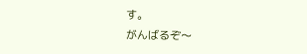す。
がんばるぞ〜